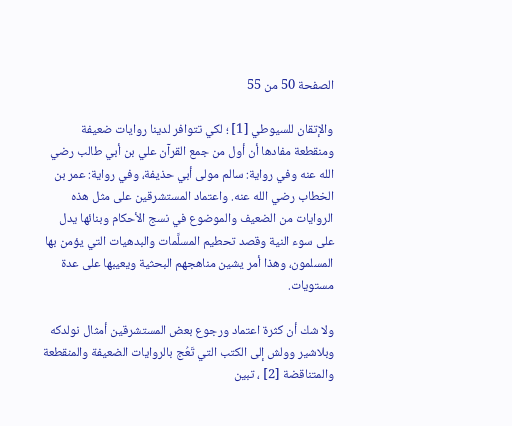الصفحة 50 من 55

والإتقان للسيوطي [1] ؛ لكي تتوافر لدينا روايات ضعيفة ومنقطعة مفادها أن أول من جمع القرآن علي بن أبي طالب رضي الله عنه وفي رواية: سالم مولى أبي حذيفة، وفي رواية: عمر بن الخطاب رضي الله عنه. واعتماد المستشرقين على مثل هذه الروايات من الضعيف والموضوع في نسج الأحكام وبنائها يدل على سوء النية وقصد تحطيم المسلَّمات والبدهيات التي يؤمن بها المسلمون، وهذا أمر يشين مناهجهم البحثية ويعيبها على عدة مستويات.

ولا شك أن كثرة اعتماد ورجوع بعض المستشرقين أمثال نولدكه وبلاشير وولش إلى الكتب التي تَعُج بالروايات الضعيفة والمنقطعة والمتناقضة [2] ، تبين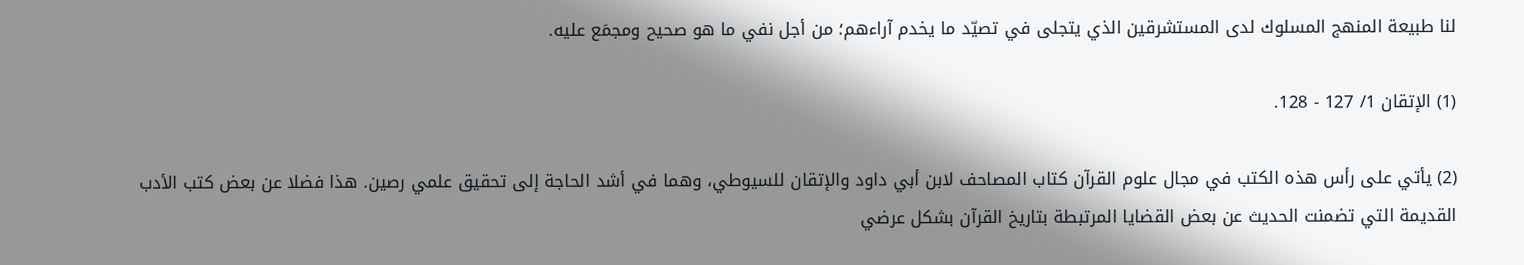لنا طبيعة المنهج المسلوك لدى المستشرقين الذي يتجلى في تصيّد ما يخدم آراءهم؛ من أجل نفي ما هو صحيح ومجمَع عليه.

(1) الإتقان 1/ 127 - 128.

(2) يأتي على رأس هذه الكتب في مجال علوم القرآن كتاب المصاحف لابن أبي داود والإتقان للسيوطي، وهما في أشد الحاجة إلى تحقيق علمي رصين. هذا فضلا عن بعض كتب الأدب القديمة التي تضمنت الحديث عن بعض القضايا المرتبطة بتاريخ القرآن بشكل عرضي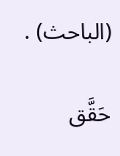(الباحث) .

حَقَّق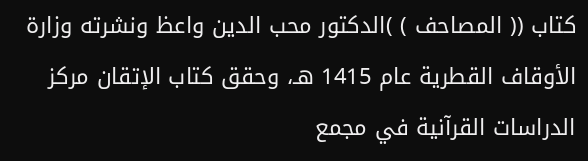كتاب (( المصاحف ) )الدكتور محب الدين واعظ ونشرته وزارة الأوقاف القطرية عام 1415 هـ، وحقق كتاب الإتقان مركز الدراسات القرآنية في مجمع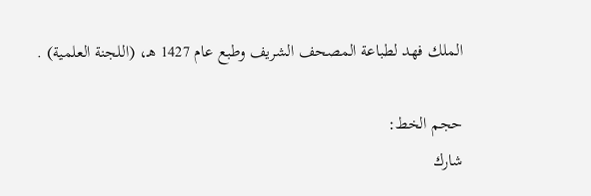الملك فهد لطباعة المصحف الشريف وطبع عام 1427 هـ، (اللجنة العلمية) .

حجم الخط:
شارك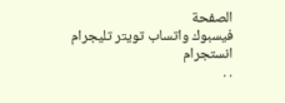الصفحة
فيسبوك واتساب تويتر تليجرام انستجرام
. .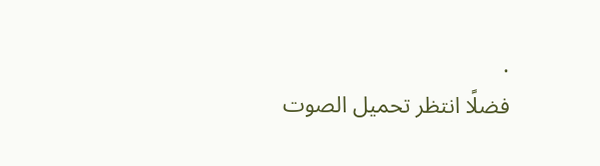.
فضلًا انتظر تحميل الصوت